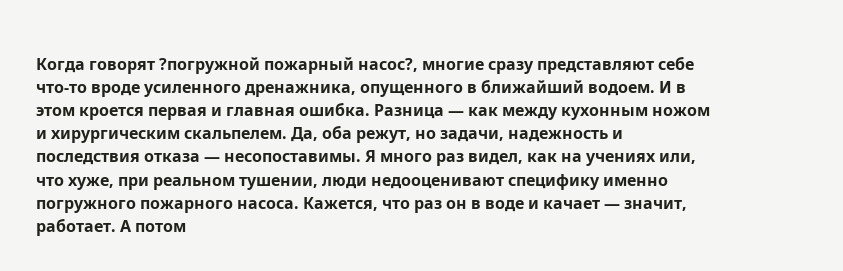Когда говорят ?погружной пожарный насос?, многие сразу представляют себе что-то вроде усиленного дренажника, опущенного в ближайший водоем. И в этом кроется первая и главная ошибка. Разница — как между кухонным ножом и хирургическим скальпелем. Да, оба режут, но задачи, надежность и последствия отказа — несопоставимы. Я много раз видел, как на учениях или, что хуже, при реальном тушении, люди недооценивают специфику именно погружного пожарного насоса. Кажется, что раз он в воде и качает — значит, работает. А потом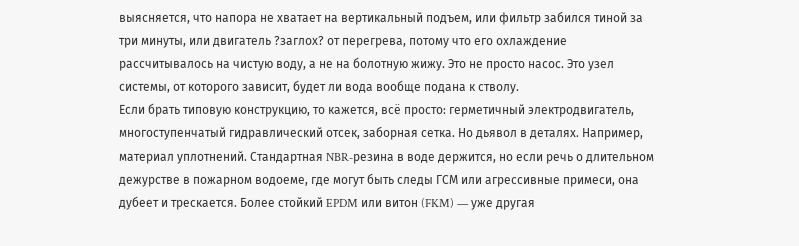выясняется, что напора не хватает на вертикальный подъем, или фильтр забился тиной за три минуты, или двигатель ?заглох? от перегрева, потому что его охлаждение рассчитывалось на чистую воду, а не на болотную жижу. Это не просто насос. Это узел системы, от которого зависит, будет ли вода вообще подана к стволу.
Если брать типовую конструкцию, то кажется, всё просто: герметичный электродвигатель, многоступенчатый гидравлический отсек, заборная сетка. Но дьявол в деталях. Например, материал уплотнений. Стандартная NBR-резина в воде держится, но если речь о длительном дежурстве в пожарном водоеме, где могут быть следы ГСМ или агрессивные примеси, она дубеет и трескается. Более стойкий EPDM или витон (FKM) — уже другая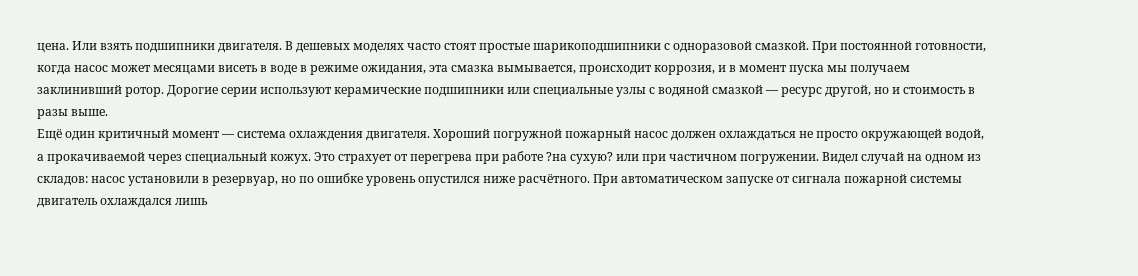цена. Или взять подшипники двигателя. В дешевых моделях часто стоят простые шарикоподшипники с одноразовой смазкой. При постоянной готовности, когда насос может месяцами висеть в воде в режиме ожидания, эта смазка вымывается, происходит коррозия, и в момент пуска мы получаем заклинивший ротор. Дорогие серии используют керамические подшипники или специальные узлы с водяной смазкой — ресурс другой, но и стоимость в разы выше.
Ещё один критичный момент — система охлаждения двигателя. Хороший погружной пожарный насос должен охлаждаться не просто окружающей водой, а прокачиваемой через специальный кожух. Это страхует от перегрева при работе ?на сухую? или при частичном погружении. Видел случай на одном из складов: насос установили в резервуар, но по ошибке уровень опустился ниже расчётного. При автоматическом запуске от сигнала пожарной системы двигатель охлаждался лишь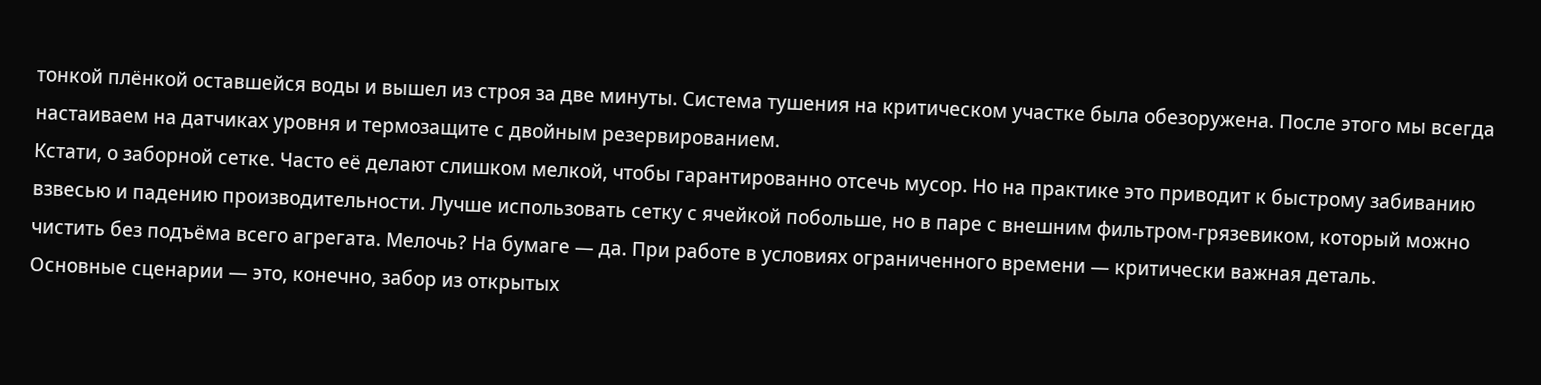тонкой плёнкой оставшейся воды и вышел из строя за две минуты. Система тушения на критическом участке была обезоружена. После этого мы всегда настаиваем на датчиках уровня и термозащите с двойным резервированием.
Кстати, о заборной сетке. Часто её делают слишком мелкой, чтобы гарантированно отсечь мусор. Но на практике это приводит к быстрому забиванию взвесью и падению производительности. Лучше использовать сетку с ячейкой побольше, но в паре с внешним фильтром-грязевиком, который можно чистить без подъёма всего агрегата. Мелочь? На бумаге — да. При работе в условиях ограниченного времени — критически важная деталь.
Основные сценарии — это, конечно, забор из открытых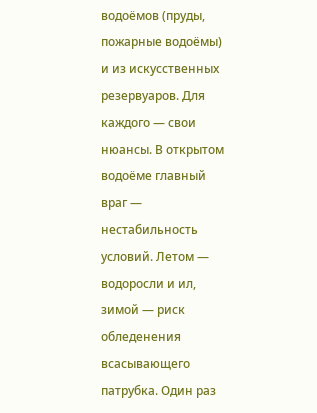водоёмов (пруды, пожарные водоёмы) и из искусственных резервуаров. Для каждого — свои нюансы. В открытом водоёме главный враг — нестабильность условий. Летом — водоросли и ил, зимой — риск обледенения всасывающего патрубка. Один раз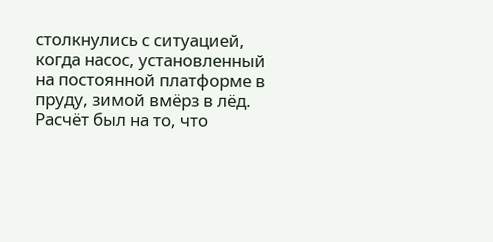столкнулись с ситуацией, когда насос, установленный на постоянной платформе в пруду, зимой вмёрз в лёд. Расчёт был на то, что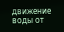движение воды от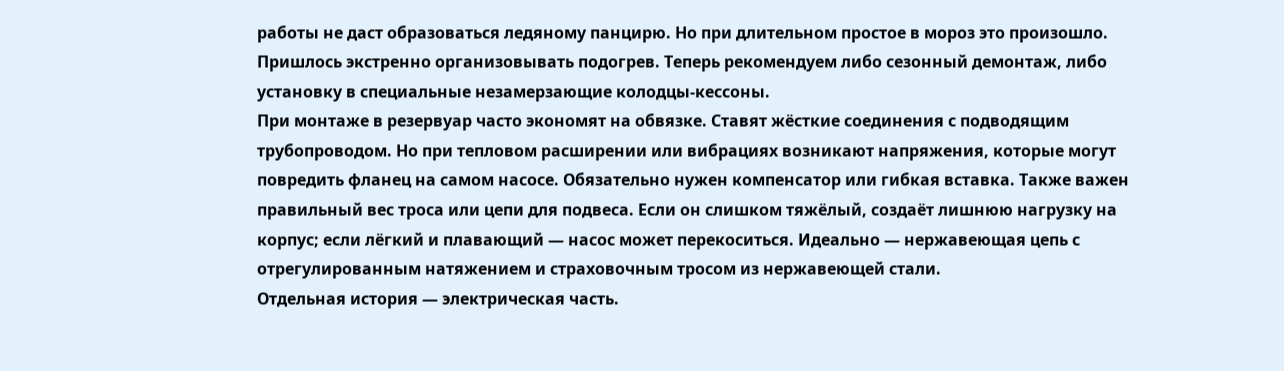работы не даст образоваться ледяному панцирю. Но при длительном простое в мороз это произошло. Пришлось экстренно организовывать подогрев. Теперь рекомендуем либо сезонный демонтаж, либо установку в специальные незамерзающие колодцы-кессоны.
При монтаже в резервуар часто экономят на обвязке. Ставят жёсткие соединения с подводящим трубопроводом. Но при тепловом расширении или вибрациях возникают напряжения, которые могут повредить фланец на самом насосе. Обязательно нужен компенсатор или гибкая вставка. Также важен правильный вес троса или цепи для подвеса. Если он слишком тяжёлый, создаёт лишнюю нагрузку на корпус; если лёгкий и плавающий — насос может перекоситься. Идеально — нержавеющая цепь с отрегулированным натяжением и страховочным тросом из нержавеющей стали.
Отдельная история — электрическая часть.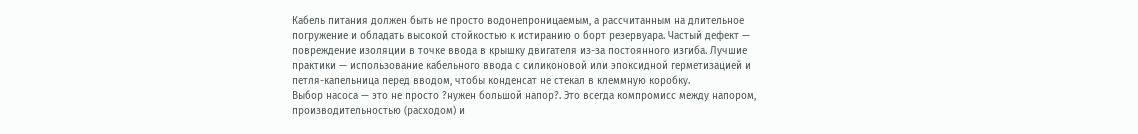Кабель питания должен быть не просто водонепроницаемым, а рассчитанным на длительное погружение и обладать высокой стойкостью к истиранию о борт резервуара. Частый дефект — повреждение изоляции в точке ввода в крышку двигателя из-за постоянного изгиба. Лучшие практики — использование кабельного ввода с силиконовой или эпоксидной герметизацией и петля-капельница перед вводом, чтобы конденсат не стекал в клеммную коробку.
Выбор насоса — это не просто ?нужен большой напор?. Это всегда компромисс между напором, производительностью (расходом) и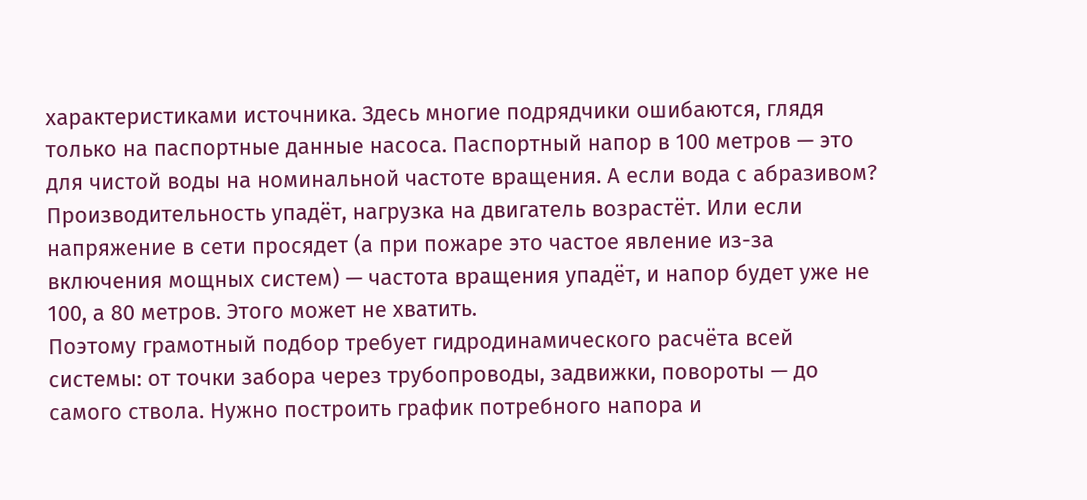характеристиками источника. Здесь многие подрядчики ошибаются, глядя только на паспортные данные насоса. Паспортный напор в 100 метров — это для чистой воды на номинальной частоте вращения. А если вода с абразивом? Производительность упадёт, нагрузка на двигатель возрастёт. Или если напряжение в сети просядет (а при пожаре это частое явление из-за включения мощных систем) — частота вращения упадёт, и напор будет уже не 100, а 80 метров. Этого может не хватить.
Поэтому грамотный подбор требует гидродинамического расчёта всей системы: от точки забора через трубопроводы, задвижки, повороты — до самого ствола. Нужно построить график потребного напора и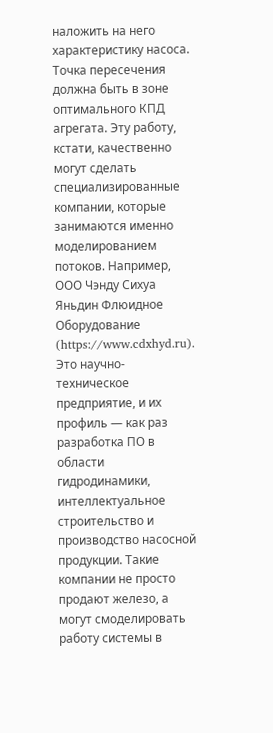наложить на него характеристику насоса. Точка пересечения должна быть в зоне оптимального КПД агрегата. Эту работу, кстати, качественно могут сделать специализированные компании, которые занимаются именно моделированием потоков. Например, ООО Чэнду Сихуа Яньдин Флюидное Оборудование (https://www.cdxhyd.ru). Это научно-техническое предприятие, и их профиль — как раз разработка ПО в области гидродинамики, интеллектуальное строительство и производство насосной продукции. Такие компании не просто продают железо, а могут смоделировать работу системы в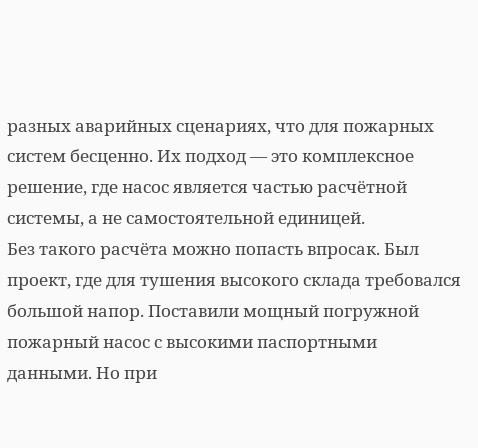разных аварийных сценариях, что для пожарных систем бесценно. Их подход — это комплексное решение, где насос является частью расчётной системы, а не самостоятельной единицей.
Без такого расчёта можно попасть впросак. Был проект, где для тушения высокого склада требовался большой напор. Поставили мощный погружной пожарный насос с высокими паспортными данными. Но при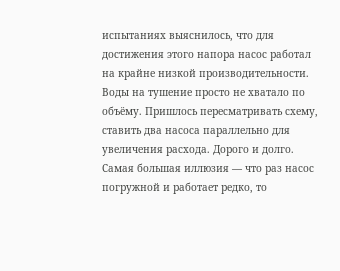испытаниях выяснилось, что для достижения этого напора насос работал на крайне низкой производительности. Воды на тушение просто не хватало по объёму. Пришлось пересматривать схему, ставить два насоса параллельно для увеличения расхода. Дорого и долго.
Самая большая иллюзия — что раз насос погружной и работает редко, то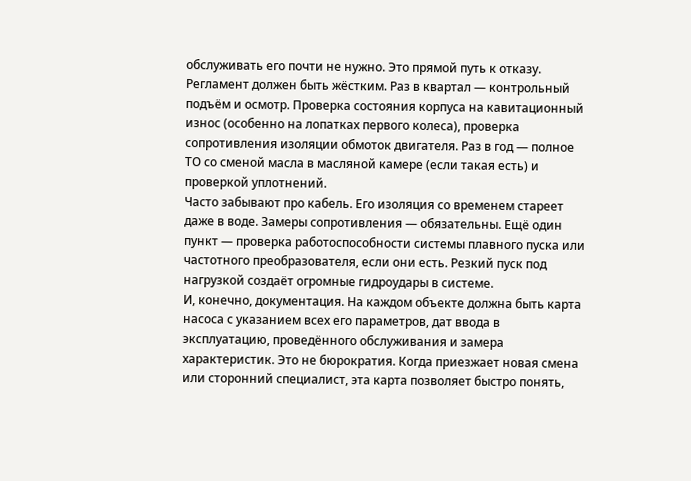обслуживать его почти не нужно. Это прямой путь к отказу. Регламент должен быть жёстким. Раз в квартал — контрольный подъём и осмотр. Проверка состояния корпуса на кавитационный износ (особенно на лопатках первого колеса), проверка сопротивления изоляции обмоток двигателя. Раз в год — полное ТО со сменой масла в масляной камере (если такая есть) и проверкой уплотнений.
Часто забывают про кабель. Его изоляция со временем стареет даже в воде. Замеры сопротивления — обязательны. Ещё один пункт — проверка работоспособности системы плавного пуска или частотного преобразователя, если они есть. Резкий пуск под нагрузкой создаёт огромные гидроудары в системе.
И, конечно, документация. На каждом объекте должна быть карта насоса с указанием всех его параметров, дат ввода в эксплуатацию, проведённого обслуживания и замера характеристик. Это не бюрократия. Когда приезжает новая смена или сторонний специалист, эта карта позволяет быстро понять,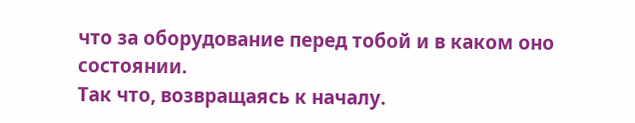что за оборудование перед тобой и в каком оно состоянии.
Так что, возвращаясь к началу.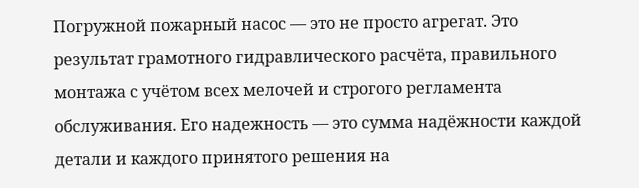Погружной пожарный насос — это не просто агрегат. Это результат грамотного гидравлического расчёта, правильного монтажа с учётом всех мелочей и строгого регламента обслуживания. Его надежность — это сумма надёжности каждой детали и каждого принятого решения на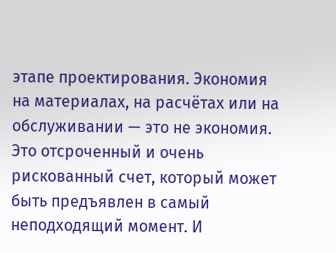этапе проектирования. Экономия на материалах, на расчётах или на обслуживании — это не экономия. Это отсроченный и очень рискованный счет, который может быть предъявлен в самый неподходящий момент. И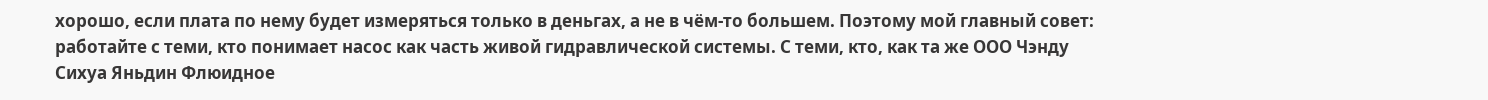хорошо, если плата по нему будет измеряться только в деньгах, а не в чём-то большем. Поэтому мой главный совет: работайте с теми, кто понимает насос как часть живой гидравлической системы. С теми, кто, как та же ООО Чэнду Сихуа Яньдин Флюидное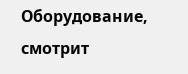Оборудование, смотрит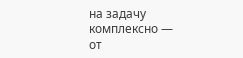на задачу комплексно — от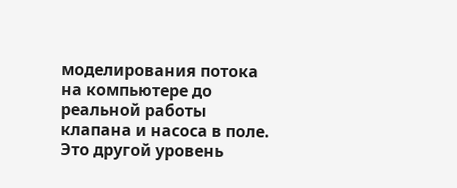моделирования потока на компьютере до реальной работы клапана и насоса в поле. Это другой уровень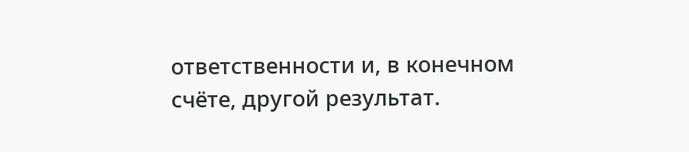ответственности и, в конечном счёте, другой результат.